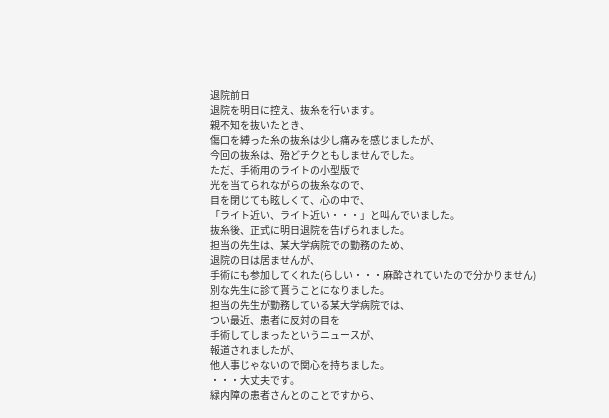退院前日
退院を明日に控え、抜糸を行います。
親不知を抜いたとき、
傷口を縛った糸の抜糸は少し痛みを感じましたが、
今回の抜糸は、殆どチクともしませんでした。
ただ、手術用のライトの小型版で
光を当てられながらの抜糸なので、
目を閉じても眩しくて、心の中で、
「ライト近い、ライト近い・・・」と叫んでいました。
抜糸後、正式に明日退院を告げられました。
担当の先生は、某大学病院での勤務のため、
退院の日は居ませんが、
手術にも参加してくれた(らしい・・・麻酔されていたので分かりません)
別な先生に診て貰うことになりました。
担当の先生が勤務している某大学病院では、
つい最近、患者に反対の目を
手術してしまったというニュースが、
報道されましたが、
他人事じゃないので関心を持ちました。
・・・大丈夫です。
緑内障の患者さんとのことですから、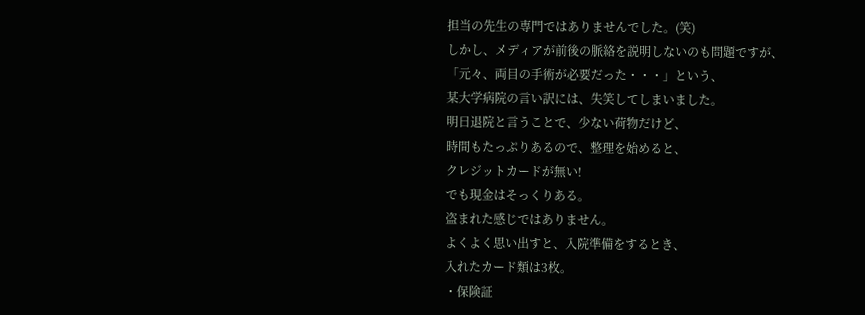担当の先生の専門ではありませんでした。(笑)
しかし、メディアが前後の脈絡を説明しないのも問題ですが、
「元々、両目の手術が必要だった・・・」という、
某大学病院の言い訳には、失笑してしまいました。
明日退院と言うことで、少ない荷物だけど、
時間もたっぷりあるので、整理を始めると、
クレジットカードが無い!
でも現金はそっくりある。
盗まれた感じではありません。
よくよく思い出すと、入院準備をするとき、
入れたカード類は3枚。
・保険証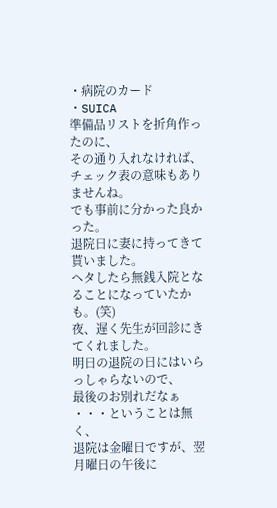・病院のカード
・SUICA
準備品リストを折角作ったのに、
その通り入れなければ、チェック表の意味もありませんね。
でも事前に分かった良かった。
退院日に妻に持ってきて貰いました。
ヘタしたら無銭入院となることになっていたかも。(笑)
夜、遅く先生が回診にきてくれました。
明日の退院の日にはいらっしゃらないので、
最後のお別れだなぁ
・・・ということは無く、
退院は金曜日ですが、翌月曜日の午後に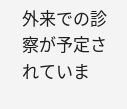外来での診察が予定されていま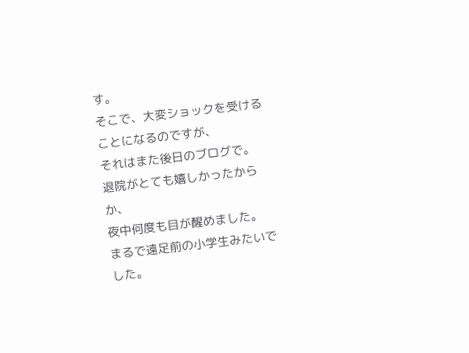す。
そこで、大変ショックを受けることになるのですが、
それはまた後日のブログで。
退院がとても嬉しかったからか、
夜中何度も目が醒めました。
まるで遠足前の小学生みたいでした。